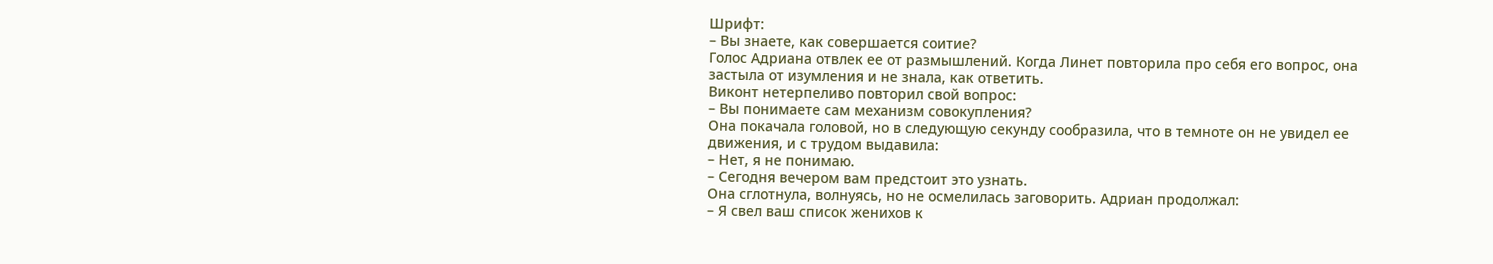Шрифт:
– Вы знаете, как совершается соитие?
Голос Адриана отвлек ее от размышлений. Когда Линет повторила про себя его вопрос, она застыла от изумления и не знала, как ответить.
Виконт нетерпеливо повторил свой вопрос:
– Вы понимаете сам механизм совокупления?
Она покачала головой, но в следующую секунду сообразила, что в темноте он не увидел ее движения, и с трудом выдавила:
– Нет, я не понимаю.
– Сегодня вечером вам предстоит это узнать.
Она сглотнула, волнуясь, но не осмелилась заговорить. Адриан продолжал:
– Я свел ваш список женихов к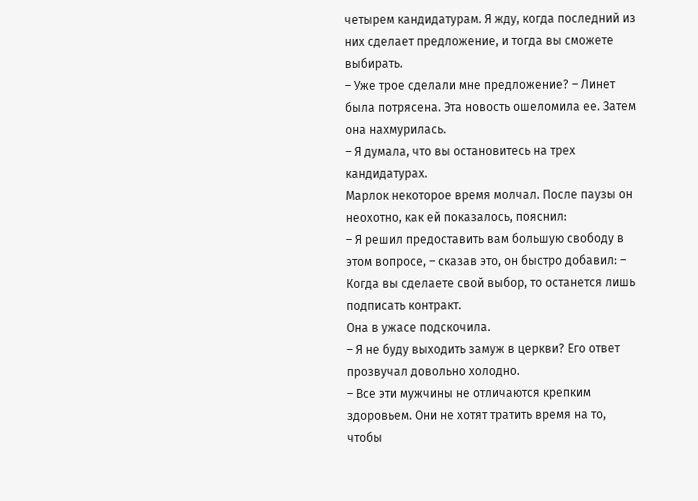четырем кандидатурам. Я жду, когда последний из них сделает предложение, и тогда вы сможете выбирать.
– Уже трое сделали мне предложение? – Линет была потрясена. Эта новость ошеломила ее. Затем она нахмурилась.
– Я думала, что вы остановитесь на трех кандидатурах.
Марлок некоторое время молчал. После паузы он неохотно, как ей показалось, пояснил:
– Я решил предоставить вам большую свободу в этом вопросе, – сказав это, он быстро добавил: – Когда вы сделаете свой выбор, то останется лишь подписать контракт.
Она в ужасе подскочила.
– Я не буду выходить замуж в церкви? Его ответ прозвучал довольно холодно.
– Все эти мужчины не отличаются крепким здоровьем. Они не хотят тратить время на то, чтобы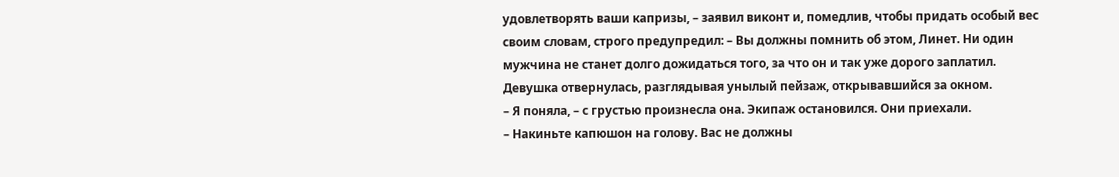удовлетворять ваши капризы, – заявил виконт и, помедлив, чтобы придать особый вес своим словам, строго предупредил: – Вы должны помнить об этом, Линет. Ни один мужчина не станет долго дожидаться того, за что он и так уже дорого заплатил.
Девушка отвернулась, разглядывая унылый пейзаж, открывавшийся за окном.
– Я поняла, – с грустью произнесла она. Экипаж остановился. Они приехали.
– Накиньте капюшон на голову. Вас не должны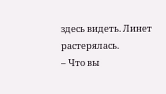здесь видеть. Линет растерялась.
– Что вы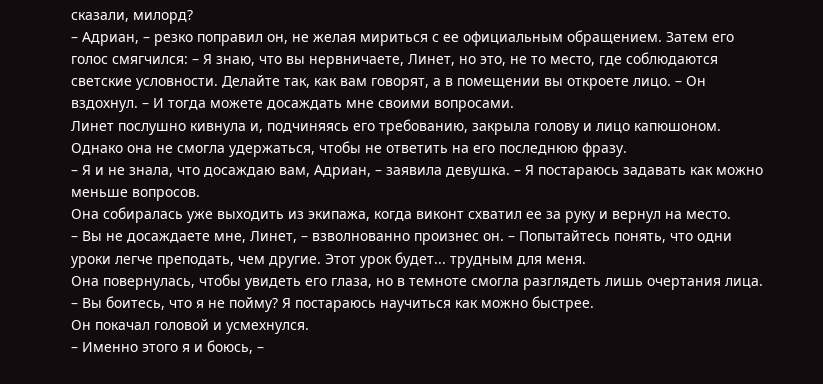сказали, милорд?
– Адриан, – резко поправил он, не желая мириться с ее официальным обращением. Затем его голос смягчился: – Я знаю, что вы нервничаете, Линет, но это, не то место, где соблюдаются светские условности. Делайте так, как вам говорят, а в помещении вы откроете лицо. – Он вздохнул. – И тогда можете досаждать мне своими вопросами.
Линет послушно кивнула и, подчиняясь его требованию, закрыла голову и лицо капюшоном. Однако она не смогла удержаться, чтобы не ответить на его последнюю фразу.
– Я и не знала, что досаждаю вам, Адриан, – заявила девушка. – Я постараюсь задавать как можно меньше вопросов.
Она собиралась уже выходить из экипажа, когда виконт схватил ее за руку и вернул на место.
– Вы не досаждаете мне, Линет, – взволнованно произнес он. – Попытайтесь понять, что одни уроки легче преподать, чем другие. Этот урок будет... трудным для меня.
Она повернулась, чтобы увидеть его глаза, но в темноте смогла разглядеть лишь очертания лица.
– Вы боитесь, что я не пойму? Я постараюсь научиться как можно быстрее.
Он покачал головой и усмехнулся.
– Именно этого я и боюсь, –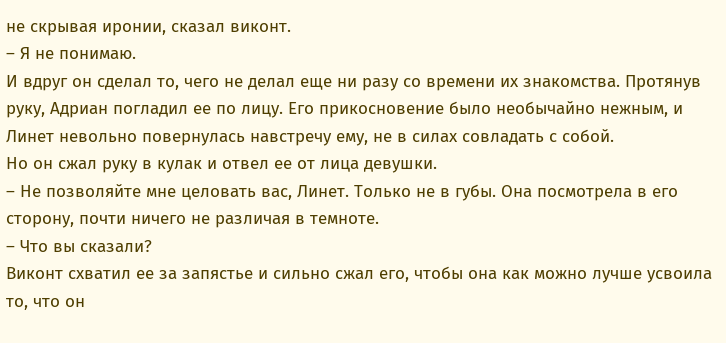не скрывая иронии, сказал виконт.
– Я не понимаю.
И вдруг он сделал то, чего не делал еще ни разу со времени их знакомства. Протянув руку, Адриан погладил ее по лицу. Его прикосновение было необычайно нежным, и Линет невольно повернулась навстречу ему, не в силах совладать с собой.
Но он сжал руку в кулак и отвел ее от лица девушки.
– Не позволяйте мне целовать вас, Линет. Только не в губы. Она посмотрела в его сторону, почти ничего не различая в темноте.
– Что вы сказали?
Виконт схватил ее за запястье и сильно сжал его, чтобы она как можно лучше усвоила то, что он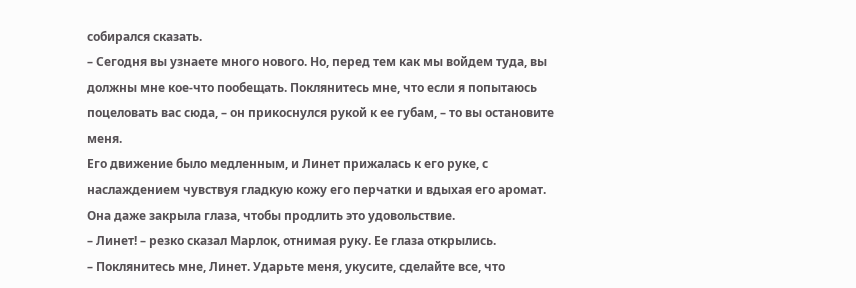собирался сказать.
– Сегодня вы узнаете много нового. Но, перед тем как мы войдем туда, вы должны мне кое-что пообещать. Поклянитесь мне, что если я попытаюсь поцеловать вас сюда, – он прикоснулся рукой к ее губам, – то вы остановите меня.
Его движение было медленным, и Линет прижалась к его руке, с наслаждением чувствуя гладкую кожу его перчатки и вдыхая его аромат. Она даже закрыла глаза, чтобы продлить это удовольствие.
– Линет! – резко сказал Марлок, отнимая руку. Ее глаза открылись.
– Поклянитесь мне, Линет. Ударьте меня, укусите, сделайте все, что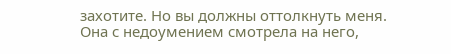захотите. Но вы должны оттолкнуть меня.
Она с недоумением смотрела на него,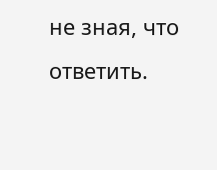не зная, что ответить.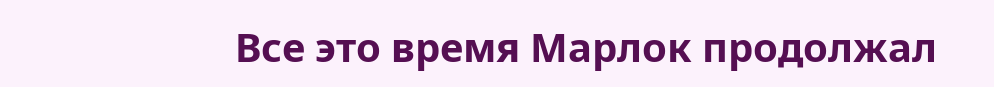Все это время Марлок продолжал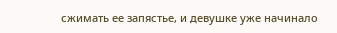сжимать ее запястье, и девушке уже начинало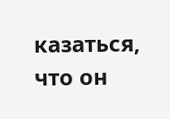казаться, что он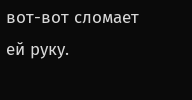вот-вот сломает ей руку.